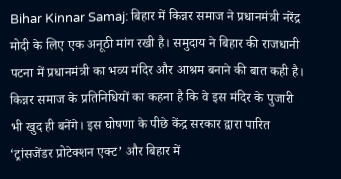Bihar Kinnar Samaj: बिहार में किन्नर समाज ने प्रधानमंत्री नरेंद्र मोदी के लिए एक अनूठी मांग रखी है। समुदाय ने बिहार की राजधानी पटना में प्रधानमंत्री का भव्य मंदिर और आश्रम बनाने की बात कही है। किन्नर समाज के प्रतिनिधियों का कहना है कि वे इस मंदिर के पुजारी भी खुद ही बनेंगे। इस घोषणा के पीछे केंद्र सरकार द्वारा पारित ‘ट्रांसजेंडर प्रोटेक्शन एक्ट’ और बिहार में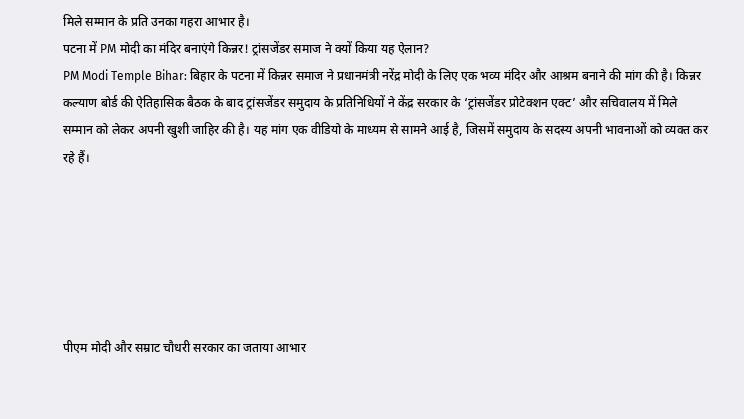मिले सम्मान के प्रति उनका गहरा आभार है।
पटना में PM मोदी का मंदिर बनाएंगे किन्नर! ट्रांसजेंडर समाज ने क्यों किया यह ऐलान?
PM Modi Temple Bihar: बिहार के पटना में किन्नर समाज ने प्रधानमंत्री नरेंद्र मोदी के लिए एक भव्य मंदिर और आश्रम बनाने की मांग की है। किन्नर कल्याण बोर्ड की ऐतिहासिक बैठक के बाद ट्रांसजेंडर समुदाय के प्रतिनिधियों ने केंद्र सरकार के ‘ट्रांसजेंडर प्रोटेक्शन एक्ट’ और सचिवालय में मिले सम्मान को लेकर अपनी खुशी जाहिर की है। यह मांग एक वीडियो के माध्यम से सामने आई है, जिसमें समुदाय के सदस्य अपनी भावनाओं को व्यक्त कर रहे हैं।






पीएम मोदी और सम्राट चौधरी सरकार का जताया आभार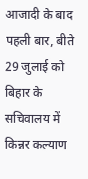आजादी के बाद पहली बार, बीते 29 जुलाई को बिहार के सचिवालय में किन्नर कल्याण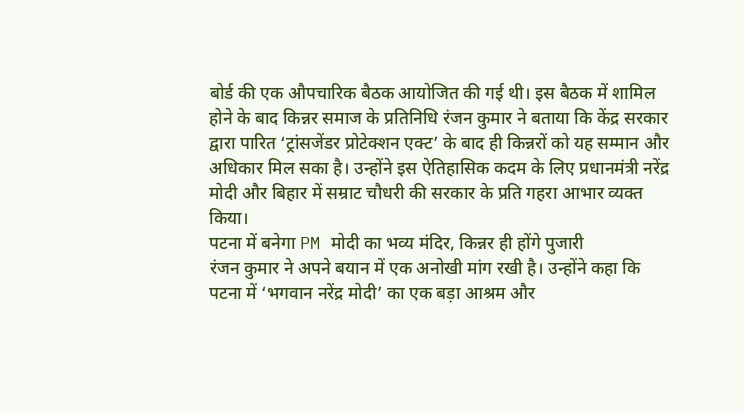बोर्ड की एक औपचारिक बैठक आयोजित की गई थी। इस बैठक में शामिल होने के बाद किन्नर समाज के प्रतिनिधि रंजन कुमार ने बताया कि केंद्र सरकार द्वारा पारित ‘ट्रांसजेंडर प्रोटेक्शन एक्ट’ के बाद ही किन्नरों को यह सम्मान और अधिकार मिल सका है। उन्होंने इस ऐतिहासिक कदम के लिए प्रधानमंत्री नरेंद्र मोदी और बिहार में सम्राट चौधरी की सरकार के प्रति गहरा आभार व्यक्त किया।
पटना में बनेगा PM मोदी का भव्य मंदिर, किन्नर ही होंगे पुजारी
रंजन कुमार ने अपने बयान में एक अनोखी मांग रखी है। उन्होंने कहा कि पटना में ‘भगवान नरेंद्र मोदी’ का एक बड़ा आश्रम और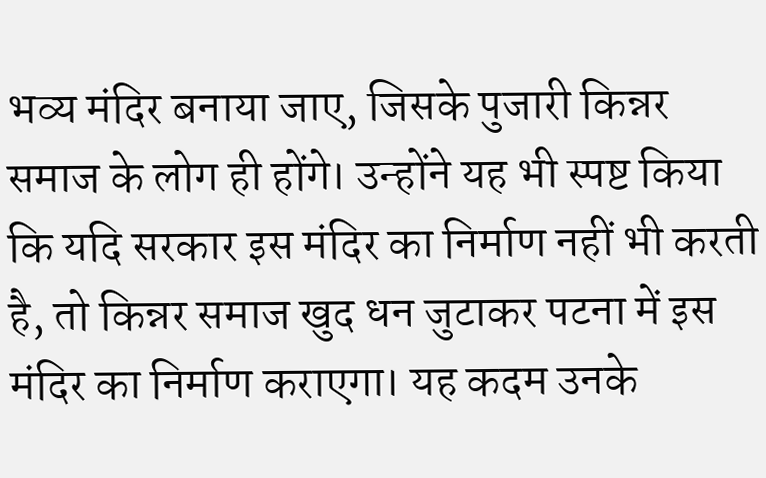भव्य मंदिर बनाया जाए, जिसके पुजारी किन्नर समाज के लोग ही होंगे। उन्होंने यह भी स्पष्ट किया कि यदि सरकार इस मंदिर का निर्माण नहीं भी करती है, तो किन्नर समाज खुद धन जुटाकर पटना में इस मंदिर का निर्माण कराएगा। यह कदम उनके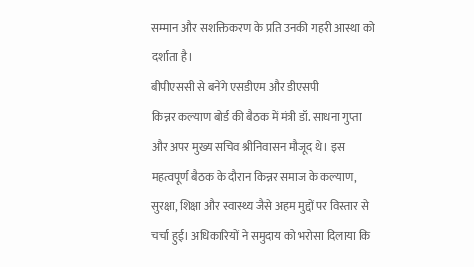सम्मान और सशक्तिकरण के प्रति उनकी गहरी आस्था को दर्शाता है।
बीपीएससी से बनेंगे एसडीएम और डीएसपी
किन्नर कल्याण बोर्ड की बैठक में मंत्री डॉ. साधना गुप्ता और अपर मुख्य सचिव श्रीनिवासन मौजूद थे। इस महत्वपूर्ण बैठक के दौरान किन्नर समाज के कल्याण, सुरक्षा, शिक्षा और स्वास्थ्य जैसे अहम मुद्दों पर विस्तार से चर्चा हुई। अधिकारियों ने समुदाय को भरोसा दिलाया कि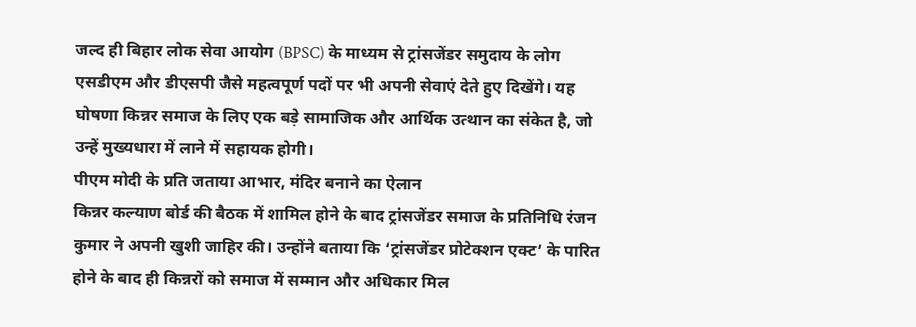जल्द ही बिहार लोक सेवा आयोग (BPSC) के माध्यम से ट्रांसजेंडर समुदाय के लोग एसडीएम और डीएसपी जैसे महत्वपूर्ण पदों पर भी अपनी सेवाएं देते हुए दिखेंगे। यह घोषणा किन्नर समाज के लिए एक बड़े सामाजिक और आर्थिक उत्थान का संकेत है, जो उन्हें मुख्यधारा में लाने में सहायक होगी।
पीएम मोदी के प्रति जताया आभार, मंदिर बनाने का ऐलान
किन्नर कल्याण बोर्ड की बैठक में शामिल होने के बाद ट्रांसजेंडर समाज के प्रतिनिधि रंजन कुमार ने अपनी खुशी जाहिर की। उन्होंने बताया कि ‘ट्रांसजेंडर प्रोटेक्शन एक्ट’ के पारित होने के बाद ही किन्नरों को समाज में सम्मान और अधिकार मिल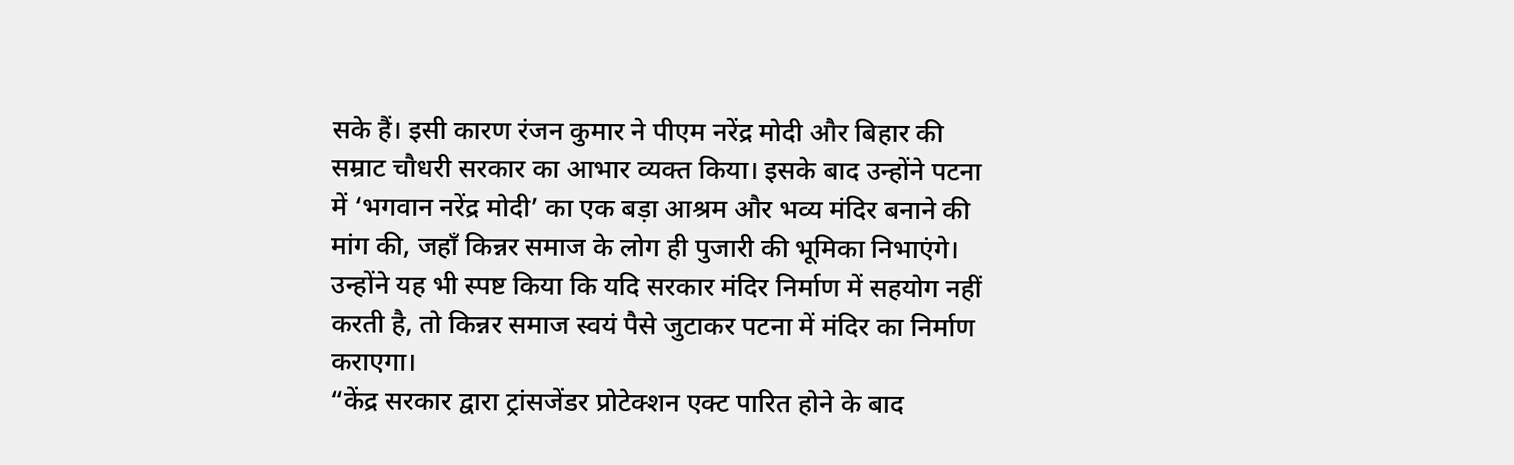सके हैं। इसी कारण रंजन कुमार ने पीएम नरेंद्र मोदी और बिहार की सम्राट चौधरी सरकार का आभार व्यक्त किया। इसके बाद उन्होंने पटना में ‘भगवान नरेंद्र मोदी’ का एक बड़ा आश्रम और भव्य मंदिर बनाने की मांग की, जहाँ किन्नर समाज के लोग ही पुजारी की भूमिका निभाएंगे। उन्होंने यह भी स्पष्ट किया कि यदि सरकार मंदिर निर्माण में सहयोग नहीं करती है, तो किन्नर समाज स्वयं पैसे जुटाकर पटना में मंदिर का निर्माण कराएगा।
“केंद्र सरकार द्वारा ट्रांसजेंडर प्रोटेक्शन एक्ट पारित होने के बाद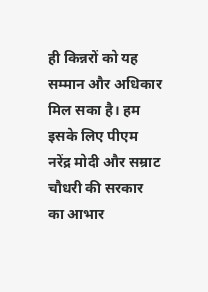ही किन्नरों को यह सम्मान और अधिकार मिल सका है। हम इसके लिए पीएम नरेंद्र मोदी और सम्राट चौधरी की सरकार का आभार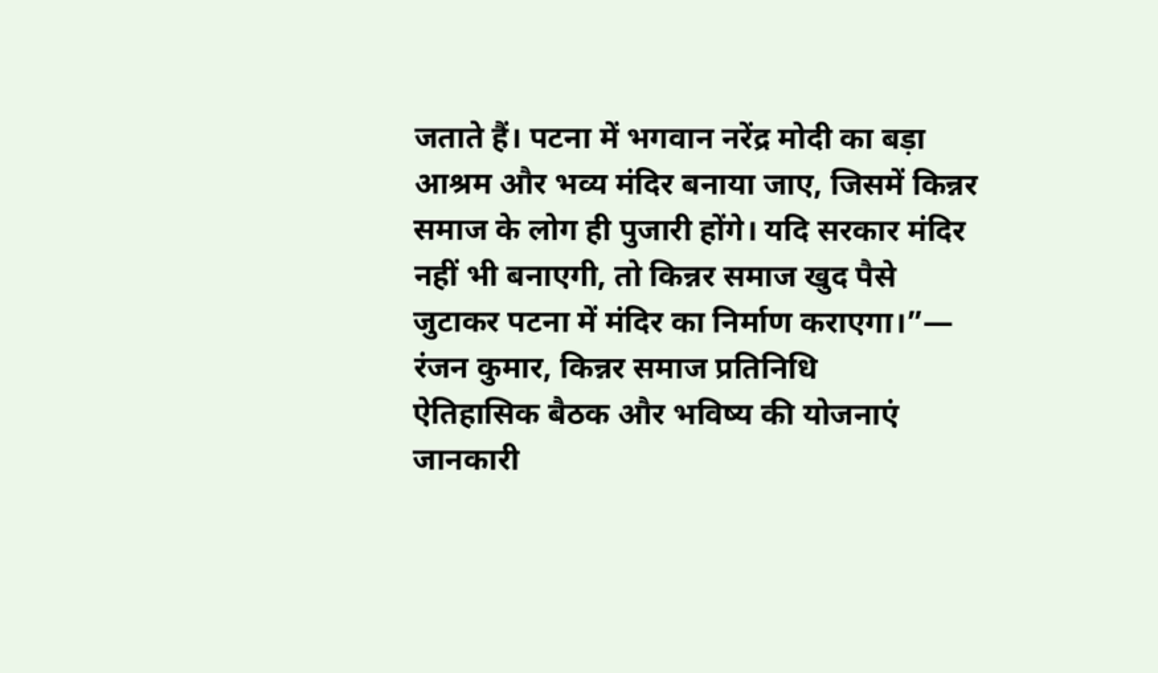जताते हैं। पटना में भगवान नरेंद्र मोदी का बड़ा आश्रम और भव्य मंदिर बनाया जाए, जिसमें किन्नर समाज के लोग ही पुजारी होंगे। यदि सरकार मंदिर नहीं भी बनाएगी, तो किन्नर समाज खुद पैसे जुटाकर पटना में मंदिर का निर्माण कराएगा।”— रंजन कुमार, किन्नर समाज प्रतिनिधि
ऐतिहासिक बैठक और भविष्य की योजनाएं
जानकारी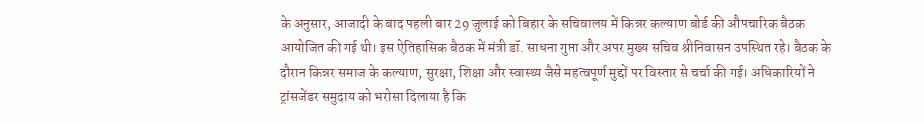के अनुसार, आजादी के बाद पहली बार 29 जुलाई को बिहार के सचिवालय में किन्नर कल्याण बोर्ड की औपचारिक बैठक आयोजित की गई थी। इस ऐतिहासिक बैठक में मंत्री डॉ. साधना गुप्ता और अपर मुख्य सचिव श्रीनिवासन उपस्थित रहे। बैठक के दौरान किन्नर समाज के कल्याण, सुरक्षा, शिक्षा और स्वास्थ्य जैसे महत्वपूर्ण मुद्दों पर विस्तार से चर्चा की गई। अधिकारियों ने ट्रांसजेंडर समुदाय को भरोसा दिलाया है कि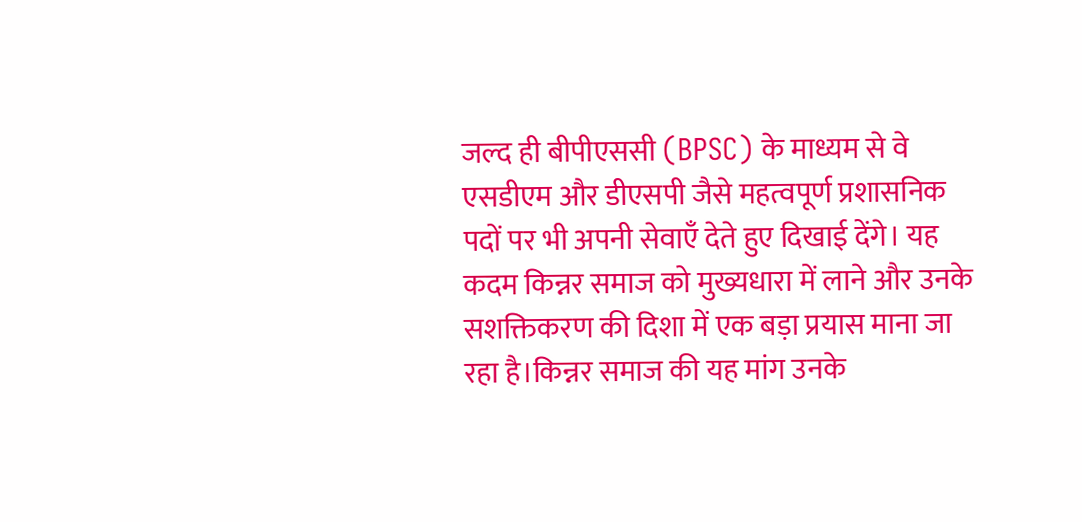जल्द ही बीपीएससी (BPSC) के माध्यम से वे एसडीएम और डीएसपी जैसे महत्वपूर्ण प्रशासनिक पदों पर भी अपनी सेवाएँ देते हुए दिखाई देंगे। यह कदम किन्नर समाज को मुख्यधारा में लाने और उनके सशक्तिकरण की दिशा में एक बड़ा प्रयास माना जा रहा है।किन्नर समाज की यह मांग उनके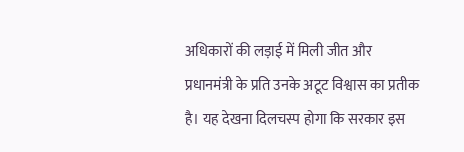अधिकारों की लड़ाई में मिली जीत और प्रधानमंत्री के प्रति उनके अटूट विश्वास का प्रतीक है। यह देखना दिलचस्प होगा कि सरकार इस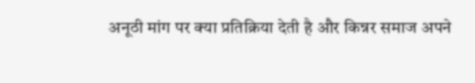अनूठी मांग पर क्या प्रतिक्रिया देती है और किन्नर समाज अपने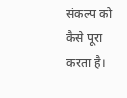संकल्प को कैसे पूरा करता है।